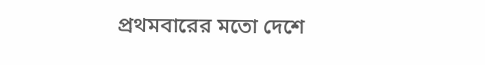প্রথমবারের মতো দেশে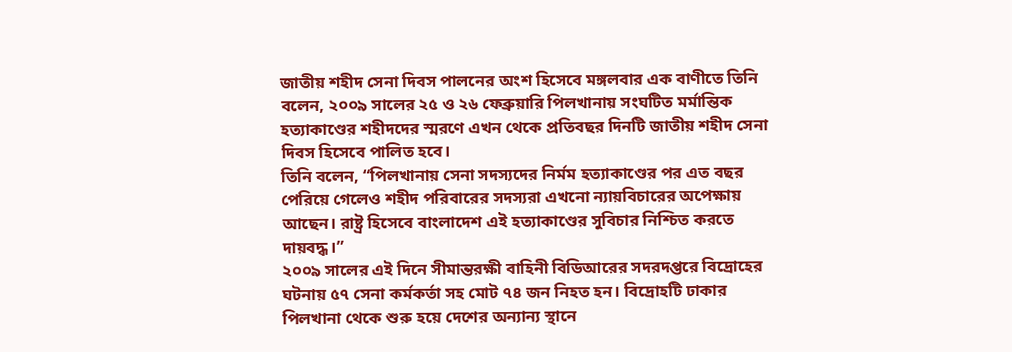জাতীয় শহীদ সেনা দিবস পালনের অংশ হিসেবে মঙ্গলবার এক বাণীতে তিনি বলেন, ২০০৯ সালের ২৫ ও ২৬ ফেব্রুয়ারি পিলখানায় সংঘটিত মর্মান্তিক হত্যাকাণ্ডের শহীদদের স্মরণে এখন থেকে প্রতিবছর দিনটি জাতীয় শহীদ সেনা দিবস হিসেবে পালিত হবে।
তিনি বলেন, “পিলখানায় সেনা সদস্যদের নির্মম হত্যাকাণ্ডের পর এত বছর পেরিয়ে গেলেও শহীদ পরিবারের সদস্যরা এখনো ন্যায়বিচারের অপেক্ষায় আছেন। রাষ্ট্র হিসেবে বাংলাদেশ এই হত্যাকাণ্ডের সুবিচার নিশ্চিত করতে দায়বদ্ধ।”
২০০৯ সালের এই দিনে সীমান্তরক্ষী বাহিনী বিডিআরের সদরদপ্তরে বিদ্রোহের ঘটনায় ৫৭ সেনা কর্মকর্তা সহ মোট ৭৪ জন নিহত হন। বিদ্রোহটি ঢাকার পিলখানা থেকে শুরু হয়ে দেশের অন্যান্য স্থানে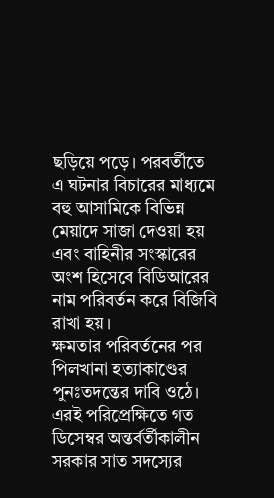ছড়িয়ে পড়ে। পরবর্তীতে এ ঘটনার বিচারের মাধ্যমে বহু আসামিকে বিভিন্ন মেয়াদে সাজা দেওয়া হয় এবং বাহিনীর সংস্কারের অংশ হিসেবে বিডিআরের নাম পরিবর্তন করে বিজিবি রাখা হয়।
ক্ষমতার পরিবর্তনের পর পিলখানা হত্যাকাণ্ডের পুনঃতদন্তের দাবি ওঠে। এরই পরিপ্রেক্ষিতে গত ডিসেম্বর অন্তর্বর্তীকালীন সরকার সাত সদস্যের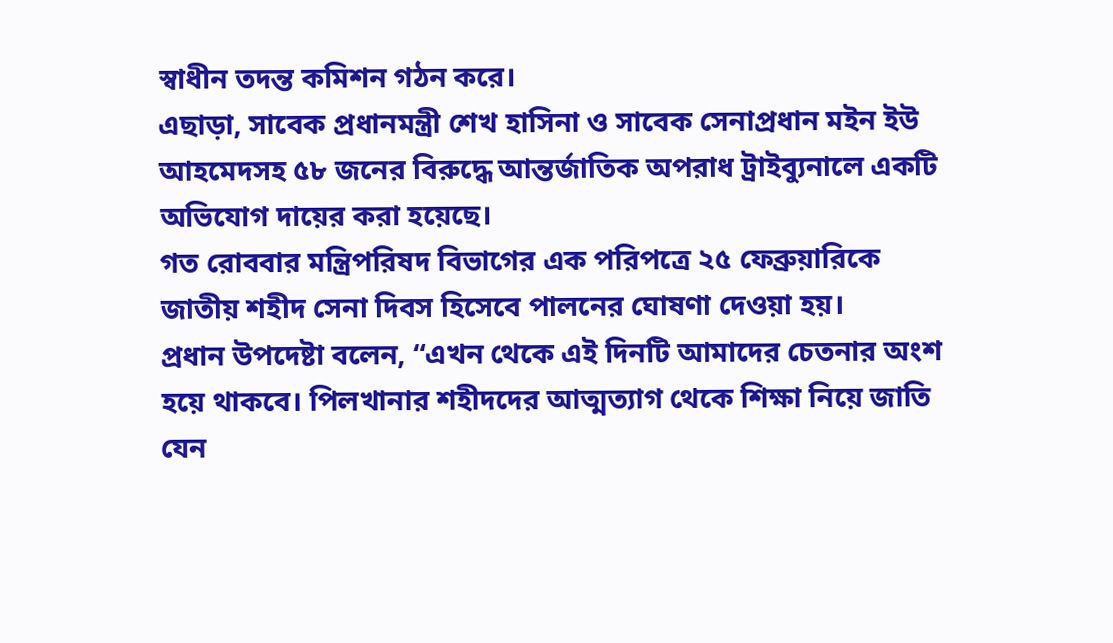স্বাধীন তদন্ত কমিশন গঠন করে।
এছাড়া, সাবেক প্রধানমন্ত্রী শেখ হাসিনা ও সাবেক সেনাপ্রধান মইন ইউ আহমেদসহ ৫৮ জনের বিরুদ্ধে আন্তর্জাতিক অপরাধ ট্রাইব্যুনালে একটি অভিযোগ দায়ের করা হয়েছে।
গত রোববার মন্ত্রিপরিষদ বিভাগের এক পরিপত্রে ২৫ ফেব্রুয়ারিকে জাতীয় শহীদ সেনা দিবস হিসেবে পালনের ঘোষণা দেওয়া হয়।
প্রধান উপদেষ্টা বলেন, “এখন থেকে এই দিনটি আমাদের চেতনার অংশ হয়ে থাকবে। পিলখানার শহীদদের আত্মত্যাগ থেকে শিক্ষা নিয়ে জাতি যেন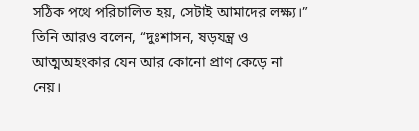সঠিক পথে পরিচালিত হয়, সেটাই আমাদের লক্ষ্য।”
তিনি আরও বলেন, “দুঃশাসন, ষড়যন্ত্র ও আত্মঅহংকার যেন আর কোনো প্রাণ কেড়ে না নেয়।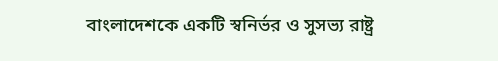বাংলাদেশকে একটি স্বনির্ভর ও সুসভ্য রাষ্ট্র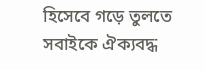হিসেবে গড়ে তুলতে সবাইকে ঐক্যবদ্ধ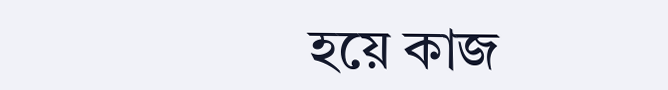হয়ে কাজ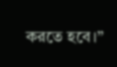করতে হবে।”